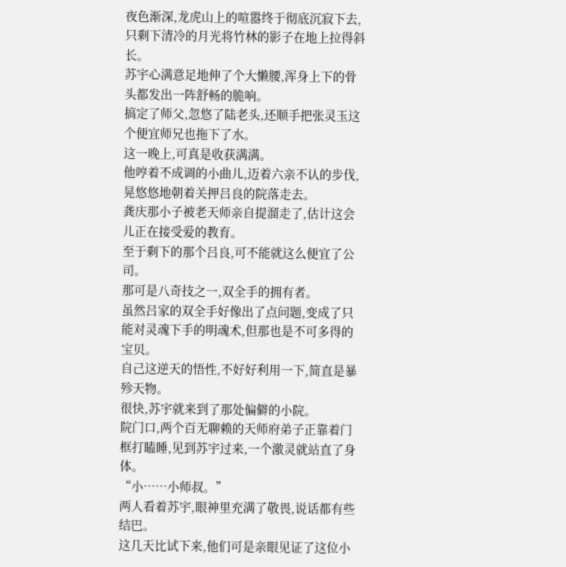夜色渐深,龙虎山上的喧嚣终于彻底沉寂下去,只剩下清冷的月光将竹林的影子在地上拉得斜长。
苏宇心满意足地伸了个大懒腰,浑身上下的骨头都发出一阵舒畅的脆响。
搞定了师父,忽悠了陆老头,还顺手把张灵玉这个便宜师兄也拖下了水。
这一晚上,可真是收获满满。
他哼着不成调的小曲儿,迈着六亲不认的步伐,晃悠悠地朝着关押吕良的院落走去。
龚庆那小子被老天师亲自提溜走了,估计这会儿正在接受爱的教育。
至于剩下的那个吕良,可不能就这么便宜了公司。
那可是八奇技之一,双全手的拥有者。
虽然吕家的双全手好像出了点问题,变成了只能对灵魂下手的明魂术,但那也是不可多得的宝贝。
自己这逆天的悟性,不好好利用一下,简直是暴殄天物。
很快,苏宇就来到了那处偏僻的小院。
院门口,两个百无聊赖的天师府弟子正靠着门框打瞌睡,见到苏宇过来,一个激灵就站直了身体。
“小……小师叔。”
两人看着苏宇,眼神里充满了敬畏,说话都有些结巴。
这几天比试下来,他们可是亲眼见证了这位小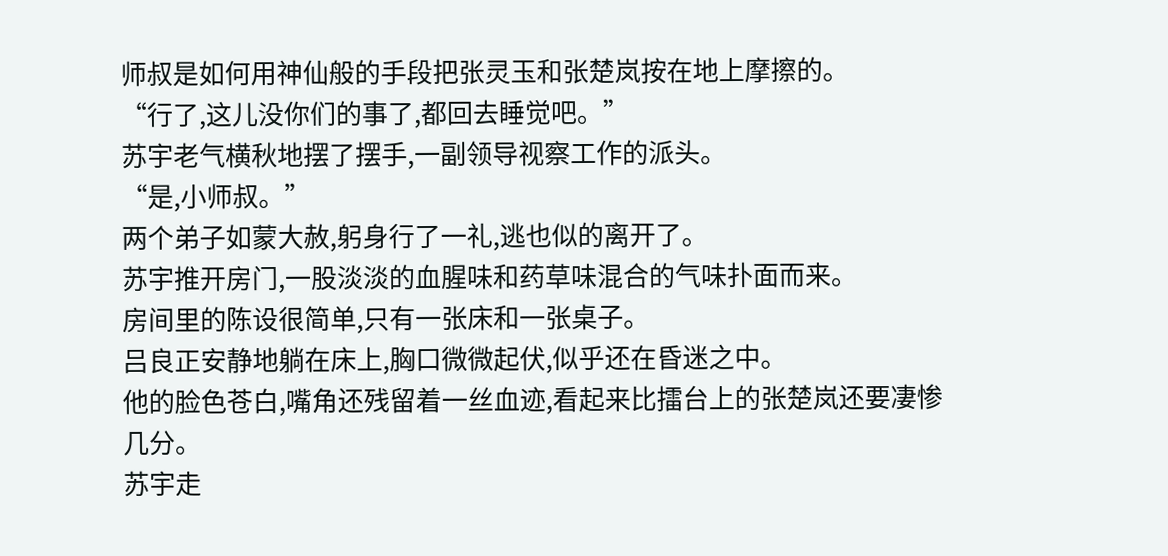师叔是如何用神仙般的手段把张灵玉和张楚岚按在地上摩擦的。
“行了,这儿没你们的事了,都回去睡觉吧。”
苏宇老气横秋地摆了摆手,一副领导视察工作的派头。
“是,小师叔。”
两个弟子如蒙大赦,躬身行了一礼,逃也似的离开了。
苏宇推开房门,一股淡淡的血腥味和药草味混合的气味扑面而来。
房间里的陈设很简单,只有一张床和一张桌子。
吕良正安静地躺在床上,胸口微微起伏,似乎还在昏迷之中。
他的脸色苍白,嘴角还残留着一丝血迹,看起来比擂台上的张楚岚还要凄惨几分。
苏宇走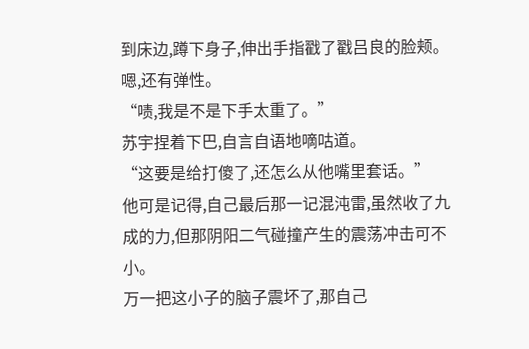到床边,蹲下身子,伸出手指戳了戳吕良的脸颊。
嗯,还有弹性。
“啧,我是不是下手太重了。”
苏宇捏着下巴,自言自语地嘀咕道。
“这要是给打傻了,还怎么从他嘴里套话。”
他可是记得,自己最后那一记混沌雷,虽然收了九成的力,但那阴阳二气碰撞产生的震荡冲击可不小。
万一把这小子的脑子震坏了,那自己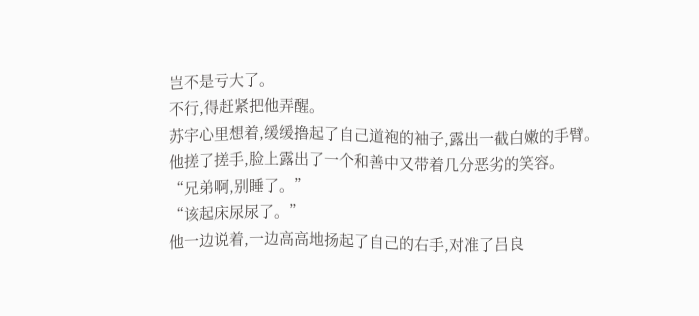岂不是亏大了。
不行,得赶紧把他弄醒。
苏宇心里想着,缓缓撸起了自己道袍的袖子,露出一截白嫩的手臂。
他搓了搓手,脸上露出了一个和善中又带着几分恶劣的笑容。
“兄弟啊,别睡了。”
“该起床尿尿了。”
他一边说着,一边高高地扬起了自己的右手,对准了吕良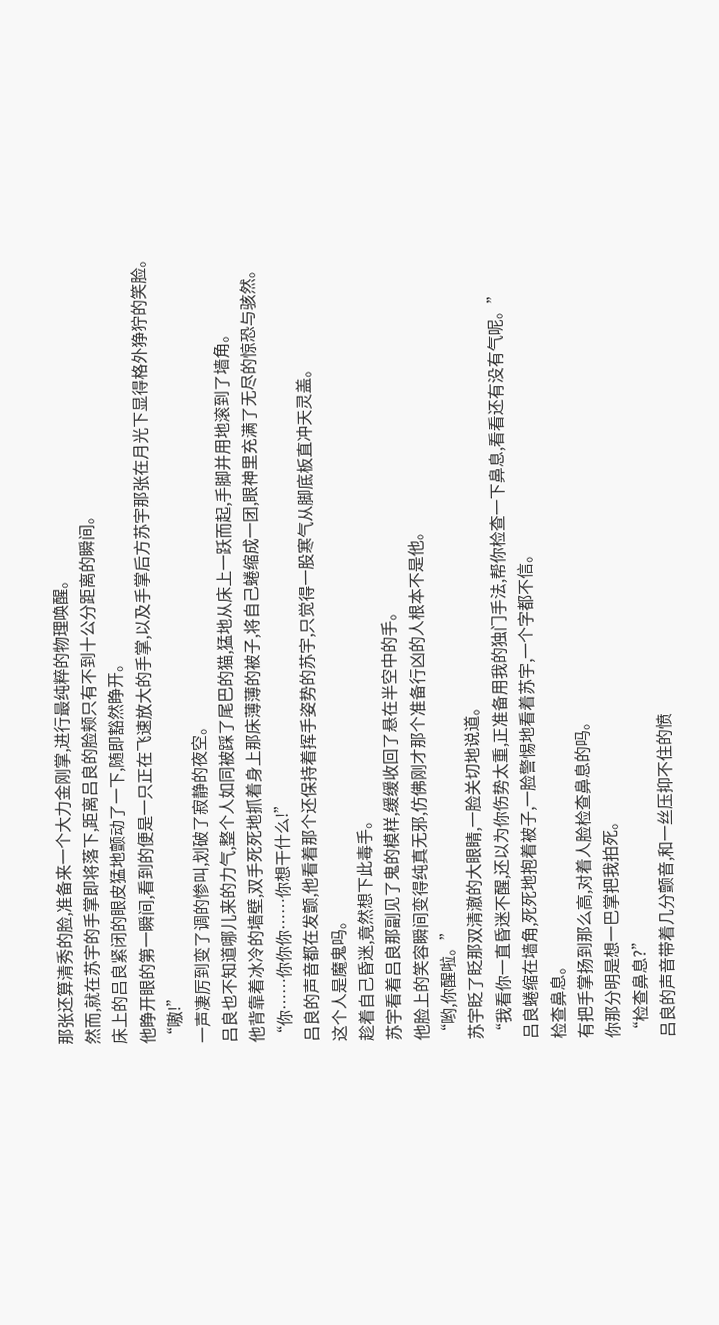那张还算清秀的脸,准备来一个大力金刚掌,进行最纯粹的物理唤醒。
然而,就在苏宇的手掌即将落下,距离吕良的脸颊只有不到十公分距离的瞬间。
床上的吕良紧闭的眼皮猛地颤动了一下,随即豁然睁开。
他睁开眼的第一瞬间,看到的便是一只正在飞速放大的手掌,以及手掌后方苏宇那张在月光下显得格外狰狞的笑脸。
“嗷!”
一声凄厉到变了调的惨叫,划破了寂静的夜空。
吕良也不知道哪儿来的力气,整个人如同被踩了尾巴的猫,猛地从床上一跃而起,手脚并用地滚到了墙角。
他背靠着冰冷的墙壁,双手死死地抓着身上那床薄薄的被子,将自己蜷缩成一团,眼神里充满了无尽的惊恐与骇然。
“你……你你你……你想干什么!”
吕良的声音都在发颤,他看着那个还保持着挥手姿势的苏宇,只觉得一股寒气从脚底板直冲天灵盖。
这个人是魔鬼吗。
趁着自己昏迷,竟然想下此毒手。
苏宇看着吕良那副见了鬼的模样,缓缓收回了悬在半空中的手。
他脸上的笑容瞬间变得纯真无邪,仿佛刚才那个准备行凶的人根本不是他。
“哟,你醒啦。”
苏宇眨了眨那双清澈的大眼睛,一脸关切地说道。
“我看你一直昏迷不醒,还以为你伤势太重,正准备用我的独门手法,帮你检查一下鼻息,看看还有没有气呢。”
吕良蜷缩在墙角,死死地抱着被子,一脸警惕地看着苏宇,一个字都不信。
检查鼻息。
有把手掌扬到那么高,对着人脸检查鼻息的吗。
你那分明是想一巴掌把我拍死。
“检查鼻息?”
吕良的声音带着几分颤音,和一丝压抑不住的愤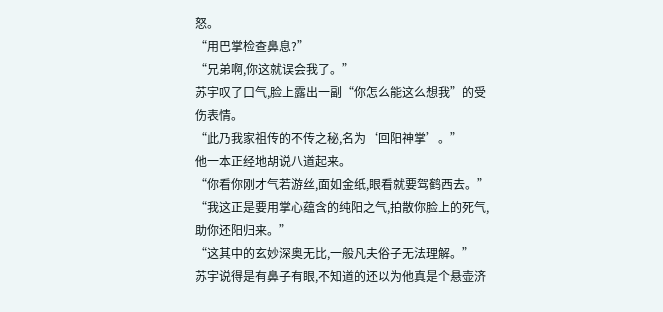怒。
“用巴掌检查鼻息?”
“兄弟啊,你这就误会我了。”
苏宇叹了口气,脸上露出一副“你怎么能这么想我”的受伤表情。
“此乃我家祖传的不传之秘,名为‘回阳神掌’。”
他一本正经地胡说八道起来。
“你看你刚才气若游丝,面如金纸,眼看就要驾鹤西去。”
“我这正是要用掌心蕴含的纯阳之气,拍散你脸上的死气,助你还阳归来。”
“这其中的玄妙深奥无比,一般凡夫俗子无法理解。”
苏宇说得是有鼻子有眼,不知道的还以为他真是个悬壶济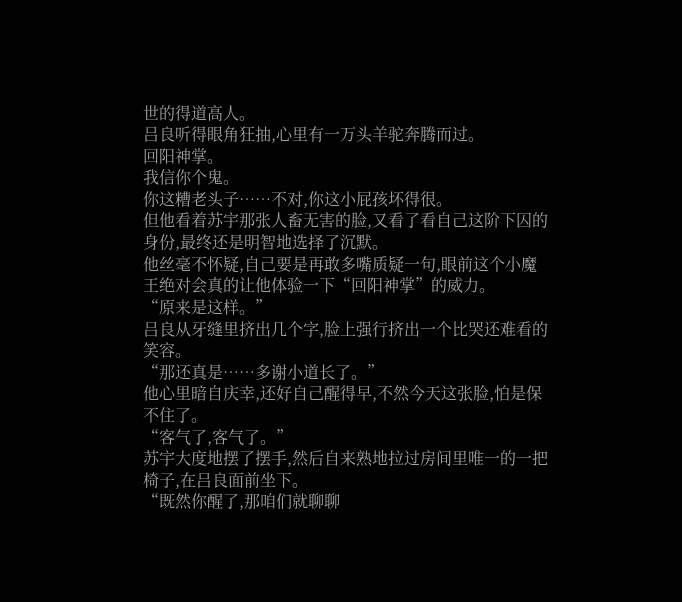世的得道高人。
吕良听得眼角狂抽,心里有一万头羊驼奔腾而过。
回阳神掌。
我信你个鬼。
你这糟老头子……不对,你这小屁孩坏得很。
但他看着苏宇那张人畜无害的脸,又看了看自己这阶下囚的身份,最终还是明智地选择了沉默。
他丝毫不怀疑,自己要是再敢多嘴质疑一句,眼前这个小魔王绝对会真的让他体验一下“回阳神掌”的威力。
“原来是这样。”
吕良从牙缝里挤出几个字,脸上强行挤出一个比哭还难看的笑容。
“那还真是……多谢小道长了。”
他心里暗自庆幸,还好自己醒得早,不然今天这张脸,怕是保不住了。
“客气了,客气了。”
苏宇大度地摆了摆手,然后自来熟地拉过房间里唯一的一把椅子,在吕良面前坐下。
“既然你醒了,那咱们就聊聊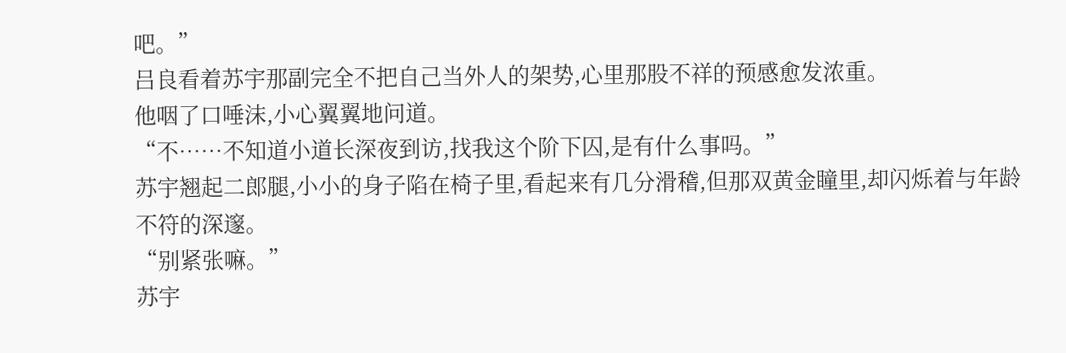吧。”
吕良看着苏宇那副完全不把自己当外人的架势,心里那股不祥的预感愈发浓重。
他咽了口唾沫,小心翼翼地问道。
“不……不知道小道长深夜到访,找我这个阶下囚,是有什么事吗。”
苏宇翘起二郎腿,小小的身子陷在椅子里,看起来有几分滑稽,但那双黄金瞳里,却闪烁着与年龄不符的深邃。
“别紧张嘛。”
苏宇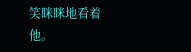笑眯眯地看着他。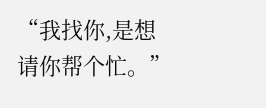“我找你,是想请你帮个忙。”